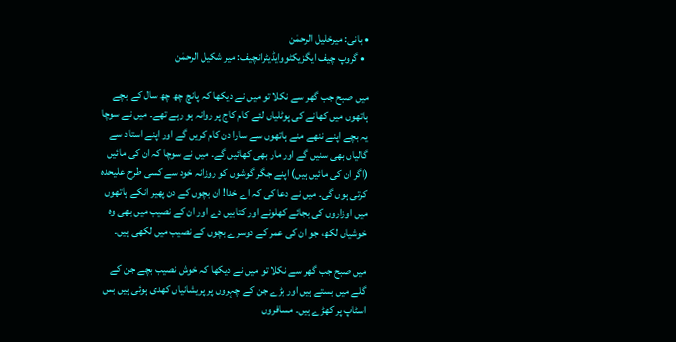• بانی: میرخلیل الرحمٰن
  • گروپ چیف ایگزیکٹووایڈیٹرانچیف: میر شکیل الرحمٰن

میں صبح جب گھر سے نکلا تو میں نے دیکھا کہ پانچ چھ چھ سال کے بچے ہاتھوں میں کھانے کی پوٹلیاں لئے کام کاج پر روانہ ہو رہے تھے۔ میں نے سوچا یہ بچے اپنے ننھے منے ہاتھوں سے سارا دن کام کریں گے اور اپنے استاد سے گالیاں بھی سنیں گے اور مار بھی کھائیں گے۔ میں نے سوچا کہ ان کی مائیں (اگر ان کی مائیں ہیں) اپنے جگر گوشوں کو روزانہ خود سے کسی طرح علیحدہ کرتی ہوں گی۔ میں نے دعا کی کہ اے خدا! ان بچوں کے دن پھیر انکے ہاتھوں میں اوزاروں کی بجائے کھلونے اور کتابیں دے اور ان کے نصیب میں بھی وہ خوشیاں لکھ، جو ان کی عمر کے دوسرے بچوں کے نصیب میں لکھی ہیں۔

میں صبح جب گھر سے نکلا تو میں نے دیکھا کہ خوش نصیب بچے جن کے گلے میں بستے ہیں اور بڑے جن کے چہروں پر پریشانیاں کھدی ہوئی ہیں بس اسٹاپ پر کھڑے ہیں۔ مسافروں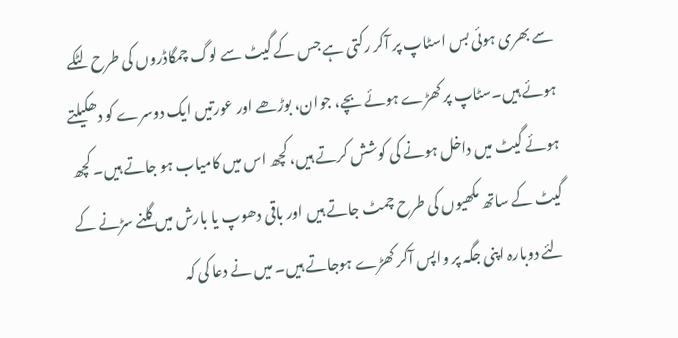سے بھری ہوئی بس اسٹاپ پر آکر رکتی ہے جس کے گیٹ سے لوگ چمگاڈروں کی طرح لٹکے ہوئے ہیں۔سٹاپ پر کھڑے ہوئے بچے، جوان، بوڑھے اور عورتیں ایک دوسرے کو دھکیلتے ہوئے گیٹ میں داخل ہونے کی کوشش کرتے ہیں، کچھ اس میں کامیاب ہو جاتے ہیں۔ کچھ گیٹ کے ساتھ مکھیوں کی طرح چمٹ جاتے ہیں اور باقی دھوپ یا بارش میں گلنے سڑنے کے لئے دوبارہ اپنی جگہ پر واپس آکر کھڑے ہوجاتے ہیں۔ میں نے دعا کی کہ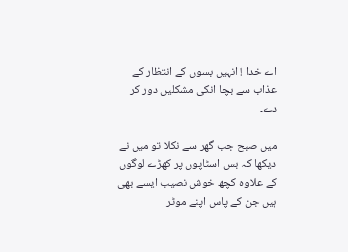اے خدا ! انہیں بسوں کے انتظار کے عذاب سے بچا انکی مشکلیں دور کر دے۔

میں صبح جب گھر سے نکلا تو میں نے دیکھا کہ بس اسٹاپوں پر کھڑے لوگوں کے علاوہ کچھ خوش نصیب ایسے بھی ہیں جن کے پاس اپنے موٹر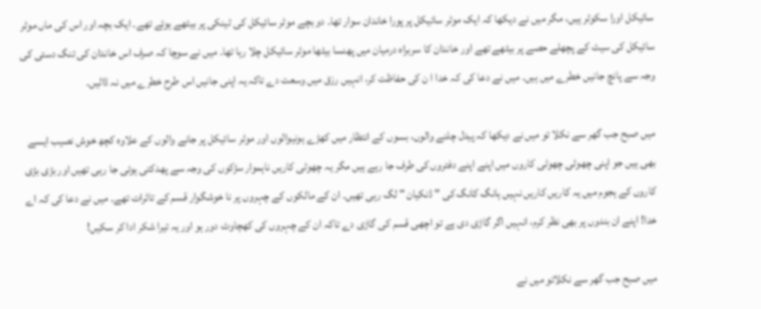سائیکل اورا سکوٹر ہیں، مگر میں نے دیکھا کہ ایک موٹر سائیکل پر پورا خاندان سوار تھا۔ دو بچے موٹر سائیکل کی ٹینکی پر بیٹھے ہوئے تھے۔ ایک بچہ اور اس کی ماں موٹر سائیکل کی سیٹ کے پچھلے حصے پر بیٹھے تھے اور خاندان کا سربراہ درمیان میں پھنسا بیٹھا موٹر سائیکل چلا رہا تھا۔ میں نے سوچا کہ صرف اس خاندان کی تنگ دستی کی وجہ سے پانچ جانیں خطرے میں ہیں۔ میں نے دعا کی کہ خدا ا ن کی حفاظت کر، انہیں رزق میں وسعت دے تاکہ یہ اپنی جانیں اس طرح خطرے میں نہ ڈالیں۔

میں صبح جب گھر سے نکلا تو میں نے دیکھا کہ پیدل چلنے والوں، بسوں کے انتظار میں کھڑے ہونیوالوں اور موٹر سائیکل پر جانے والوں کے علاوہ کچھ خوش نصیب ایسے بھی ہیں جو اپنی چھوٹی چھوٹی کاروں میں اپنے اپنے دفتروں کی طرف جا رہے ہیں مگر یہ چھوٹی کاریں ناہموار سڑکوں کی وجہ سے پھدکتی ہوئی جا رہی تھیں اور بڑی بڑی کاروں کے ہجوم میں یہ کاریں کاریں نہیں ہانگ کانگ کی " ڈنکیان " لگ رہی تھیں۔ ان کے مالکوں کے چہروں پر نا خوشگوار قسم کے تاثرات تھے۔ میں نے دعا کی کہ اے خدا! اپنے ان بندوں پر بھی نظر کرم، انہیں اگر گاڑی دی ہے تو اچھی قسم کی گاڑی دے تاکہ ان کے چہروں کی کھچاوٹ دور ہو اور یہ تیرا شکر ادا کر سکیں!

میں صبح جب گھر سے نکلاتو میں نے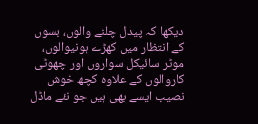دیکھا کہ پیدل چلنے والوں، بسوں کے انتظار میں کھڑے ہونیوالوں، موٹر سائیکل سواروں اور چھوٹی کاروالوں کے علاوہ کچھ خوش نصیب ایسے بھی ہیں جو نئے ماڈل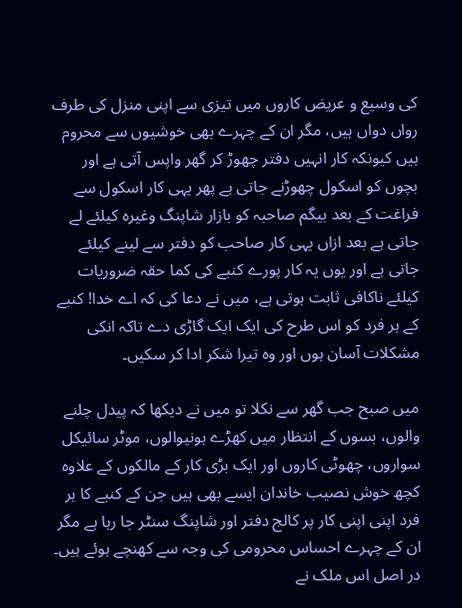کی وسیع و عریض کاروں میں تیزی سے اپنی منزل کی طرف رواں دواں ہیں، مگر ان کے چہرے بھی خوشیوں سے محروم ہیں کیونکہ کار انہیں دفتر چھوڑ کر گھر واپس آتی ہے اور بچوں کو اسکول چھوڑنے جاتی ہے پھر یہی کار اسکول سے فراغت کے بعد بیگم صاحبہ کو بازار شاپنگ وغیرہ کیلئے لے جاتی ہے بعد ازاں یہی کار صاحب کو دفتر سے لینے کیلئے جاتی ہے اور یوں یہ کار پورے کنبے کی کما حقہ ضروریات کیلئے ناکافی ثابت ہوتی ہے، میں نے دعا کی کہ اے خدا! کنبے کے ہر فرد کو اس طرح کی ایک ایک گاڑی دے تاکہ انکی مشکلات آسان ہوں اور وہ تیرا شکر ادا کر سکیں۔

میں صبح جب گھر سے نکلا تو میں نے دیکھا کہ پیدل چلنے والوں، بسوں کے انتظار میں کھڑے ہونیوالوں، موٹر سائیکل سواروں، چھوٹی کاروں اور ایک بڑی کار کے مالکوں کے علاوہ کچھ خوش نصیب خاندان ایسے بھی ہیں جن کے کنبے کا ہر فرد اپنی اپنی کار پر کالج دفتر اور شاپنگ سنٹر جا رہا ہے مگر ان کے چہرے احساس محرومی کی وجہ سے کھنچے ہوئے ہیں۔ در اصل اس ملک نے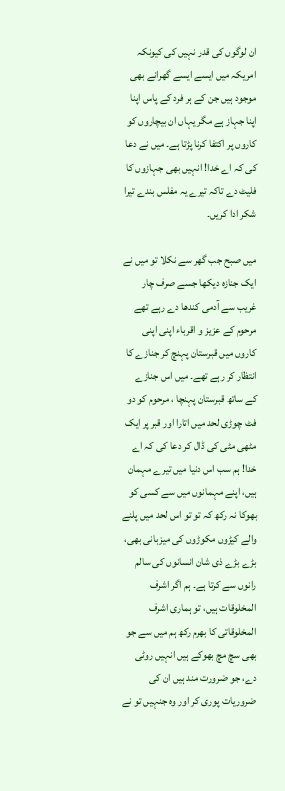ان لوگوں کی قدر نہیں کی کیونکہ امریکہ میں ایسے ایسے گھرانے بھی موجود ہیں جن کے ہر فرد کے پاس اپنا اپنا جہاز ہے مگر یہاں ان بیچاروں کو کاروں پر اکتفا کرنا پڑتا ہے۔ میں نے دعا کی کہ اے خدا! انہیں بھی جہازوں کا فلیٹ دے تاکہ تیرے یہ مفلس بندے تیرا شکر ادا کریں۔

میں صبح جب گھر سے نکلا تو میں نے ایک جنازہ دیکھا جسے صرف چار غریب سے آدمی کندھا دے رہے تھے مرحوم کے عزیز و اقرباء اپنی اپنی کاروں میں قبرستان پہنچ کر جنازے کا انتظار کر رہے تھے۔ میں اس جنازے کے ساتھ قبرستان پہنچا ، مرحوم کو دو فٹ چوڑی لحد میں اتارا اور قبر پر ایک مٹھی مٹی کی ڈال کر دعا کی کہ اے خدا! ہم سب اس دنیا میں تیرے مہمان ہیں، اپنے مہمانوں میں سے کسی کو بھوکا نہ رکھ کہ تو تو اس لحد میں پلنے والے کیڑوں مکوڑوں کی میزبانی بھی، بڑے بڑے ذی شان انسانوں کی سالم رانوں سے کرتا ہے۔ ہم اگر اشرف المخلوقات ہیں، تو ہماری اشرف المخلوقاتی کا بھرم رکھ ہم میں سے جو بھی سچ مچ بھوکے ہیں انہیں روٹی دے، جو ضرورت مند ہیں ان کی ضروریات پوری کر اور وہ جنہیں تو نے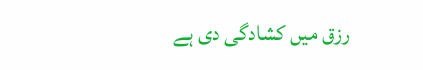رزق میں کشادگی دی ہے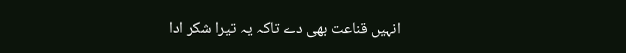انہیں قناعت بھی دے تاکہ یہ تیرا شکر ادا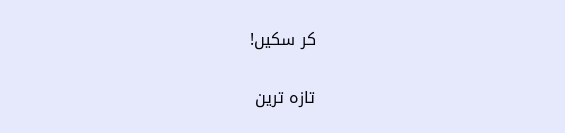کر سکیں!

تازہ ترین